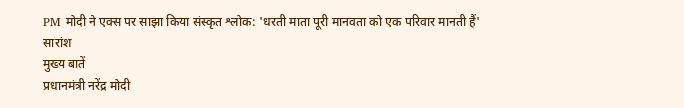PM मोदी ने एक्स पर साझा किया संस्कृत श्लोक: 'धरती माता पूरी मानवता को एक परिवार मानती हैं'
सारांश
मुख्य बातें
प्रधानमंत्री नरेंद्र मोदी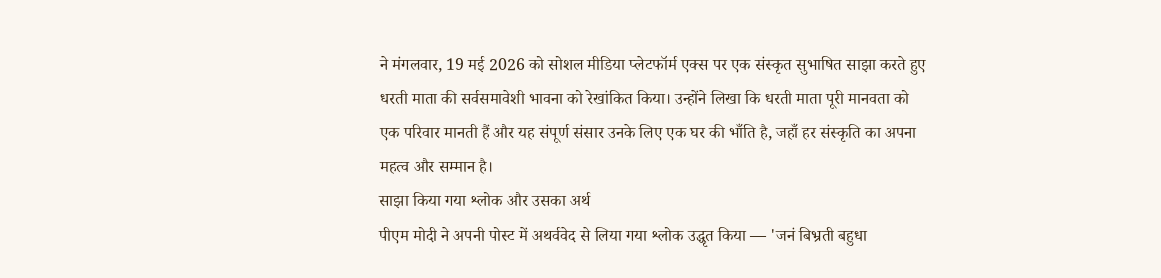ने मंगलवार, 19 मई 2026 को सोशल मीडिया प्लेटफॉर्म एक्स पर एक संस्कृत सुभाषित साझा करते हुए धरती माता की सर्वसमावेशी भावना को रेखांकित किया। उन्होंने लिखा कि धरती माता पूरी मानवता को एक परिवार मानती हैं और यह संपूर्ण संसार उनके लिए एक घर की भाँति है, जहाँ हर संस्कृति का अपना महत्व और सम्मान है।
साझा किया गया श्लोक और उसका अर्थ
पीएम मोदी ने अपनी पोस्ट में अथर्ववेद से लिया गया श्लोक उद्धृत किया — 'जनं बिभ्रती बहुधा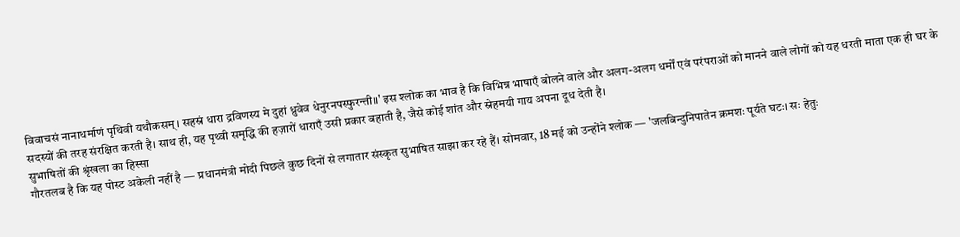विवाचसं नानाधर्माणं पृथिवी यथौकसम्। सहस्रं धारा द्रविणस्य मे दुहां ध्रुवेव धेनुरनपस्फुरन्ती॥' इस श्लोक का भाव है कि विभिन्न भाषाएँ बोलने वाले और अलग-अलग धर्मों एवं परंपराओं को मानने वाले लोगों को यह धरती माता एक ही घर के सदस्यों की तरह संरक्षित करती है। साथ ही, यह पृथ्वी समृद्धि की हज़ारों धाराएँ उसी प्रकार बहाती है, जैसे कोई शांत और स्नेहमयी गाय अपना दूध देती है।
सुभाषितों की श्रृंखला का हिस्सा
गौरतलब है कि यह पोस्ट अकेली नहीं है — प्रधानमंत्री मोदी पिछले कुछ दिनों से लगातार संस्कृत सुभाषित साझा कर रहे हैं। सोमवार, 18 मई को उन्होंने श्लोक — 'जलबिन्दुनिपातेन क्रमशः पूर्यते घटः। सः हेतुः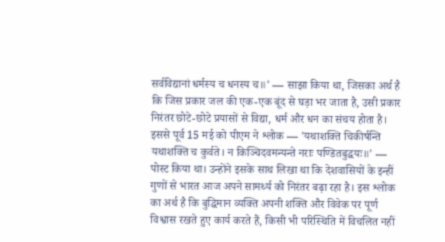सर्वविद्यानां धर्मस्य च धनस्य च॥' — साझा किया था, जिसका अर्थ है कि जिस प्रकार जल की एक-एक बूंद से घड़ा भर जाता है, उसी प्रकार निरंतर छोटे-छोटे प्रयासों से विद्या, धर्म और धन का संचय होता है।
इससे पूर्व 15 मई को पीएम ने श्लोक — 'यथाशक्ति चिकीर्षन्ति यथाशक्ति च कुर्वते। न किञ्चिदवमन्यन्ते नराः पण्डितबुद्धयः॥' — पोस्ट किया था। उन्होंने इसके साथ लिखा था कि देशवासियों के इन्हीं गुणों से भारत आज अपने सामर्थ्य को निरंतर बढ़ा रहा है। इस श्लोक का अर्थ है कि बुद्धिमान व्यक्ति अपनी शक्ति और विवेक पर पूर्ण विश्वास रखते हुए कार्य करते हैं, किसी भी परिस्थिति में विचलित नहीं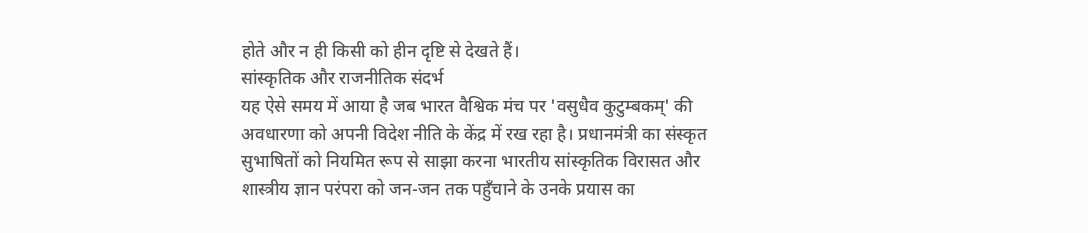होते और न ही किसी को हीन दृष्टि से देखते हैं।
सांस्कृतिक और राजनीतिक संदर्भ
यह ऐसे समय में आया है जब भारत वैश्विक मंच पर 'वसुधैव कुटुम्बकम्' की अवधारणा को अपनी विदेश नीति के केंद्र में रख रहा है। प्रधानमंत्री का संस्कृत सुभाषितों को नियमित रूप से साझा करना भारतीय सांस्कृतिक विरासत और शास्त्रीय ज्ञान परंपरा को जन-जन तक पहुँचाने के उनके प्रयास का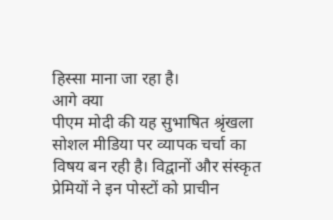हिस्सा माना जा रहा है।
आगे क्या
पीएम मोदी की यह सुभाषित श्रृंखला सोशल मीडिया पर व्यापक चर्चा का विषय बन रही है। विद्वानों और संस्कृत प्रेमियों ने इन पोस्टों को प्राचीन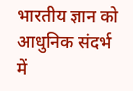भारतीय ज्ञान को आधुनिक संदर्भ में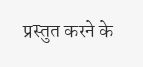प्रस्तुत करने के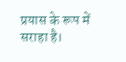प्रयास के रूप में सराहा है।